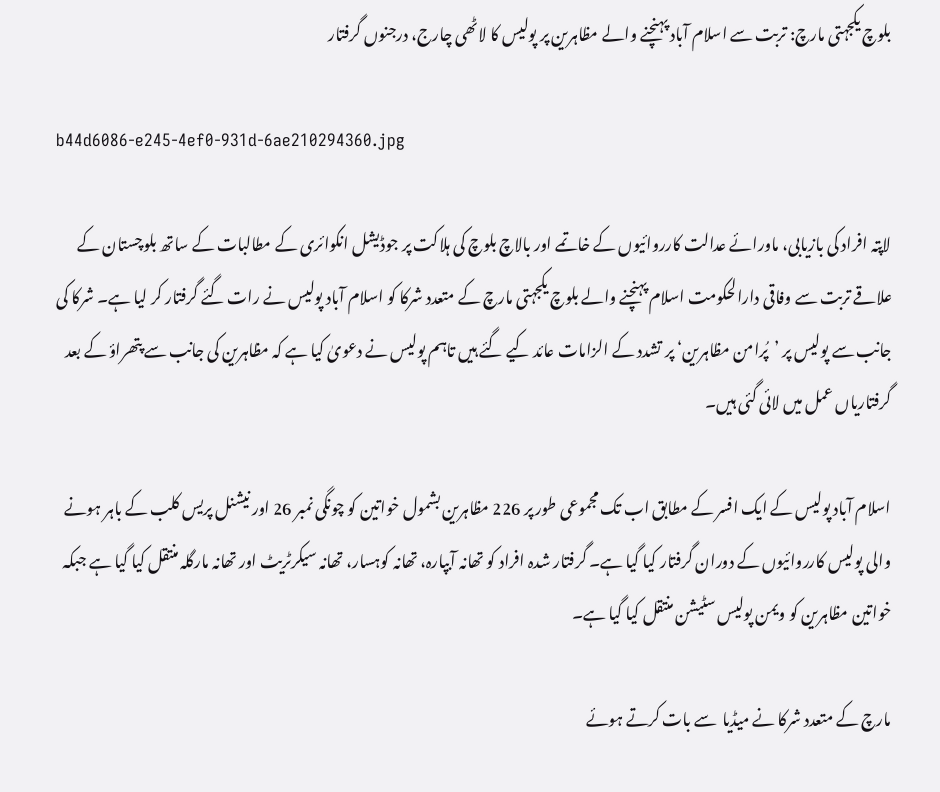بلوچ یکجہتی مارچ: تربت سے اسلام آباد پہنچنے والے مظاہرین پر پولیس کا لاٹھی چارج، درجنوں گرفتار

b44d6086-e245-4ef0-931d-6ae210294360.jpg

لاپتہ افراد کی بازیابی، ماورائے عدالت کارروائیوں کے خاتمے اور بالاچ بلوچ کی ہلاکت پر جوڈیشل انکوائری کے مطالبات کے ساتھ بلوچستان کے علاقے تربت سے وفاقی دارالحکومت اسلام پہنچنے والے بلوچ یکجہتی مارچ کے متعدد شرکا کو اسلام آباد پولیس نے رات گئے گرفتار کر لیا ہے۔ شرکا کی جانب سے پولیس پر ’پُرامن مظاہرین‘ پر تشدد کے الزامات عائد کیے گئے ہیں تاہم پولیس نے دعویٰ کیا ہے کہ مظاہرین کی جانب سے پتھراؤ کے بعد گرفتاریاں عمل میں لائی گئی ہیں۔

اسلام آباد پولیس کے ایک افسر کے مطابق اب تک مجموعی طور پر 226 مظاہرین بشمول خواتین کو چونگی نمبر 26 اور نیشنل پریس کلب کے باہر ہونے والی پولیس کارروائیوں کے دوران گرفتار کیا گیا ہے۔ گرفتار شدہ افراد کو تھانہ آبپارہ، تھانہ کوہسار، تھانہ سیکرٹریٹ اور تھانہ مارگلہ منتقل کیا گیا ہے جبکہ خواتین مظاہرین کو ویمن پولیس سٹیشن منتقل کیا گیا ہے۔

مارچ کے متعدد شرکا نے میڈیا  سے بات کرتے ہوئے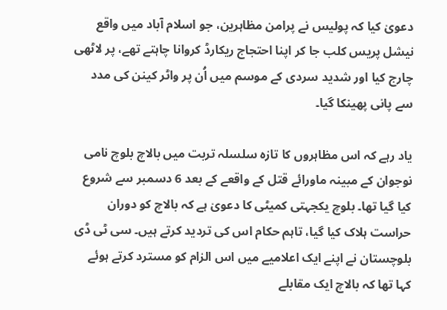دعویٰ کیا کہ پولیس نے پرامن مظاہرین، جو اسلام آباد میں واقع نیشل پریس کلب جا کر اپنا احتجاج ریکارڈ کروانا چاہتے تھے، پر لاٹھی چارج کیا اور شدید سردی کے موسم میں اُن پر واٹر کینن کی مدد سے پانی پھینکا گیا۔

یاد رہے کہ اس مظاہروں کا تازہ سلسلہ تربت میں بالاچ بلوچ نامی نوجوان کے مبینہ ماورائے قتل کے واقعے کے بعد 6 دسمبر سے شروع کیا گیا تھا۔ بلوچ یکجہتی کمیٹی کا دعویٰ ہے کہ بالاچ کو دوران حراست ہلاک کیا گیا، تاہم حکام اس کی تردید کرتے ہیں۔ سی ٹی ڈی بلوچستان نے اپنے ایک اعلامیے میں اس الزام کو مسترد کرتے ہوئے کہا تھا کہ بالاچ ایک مقابلے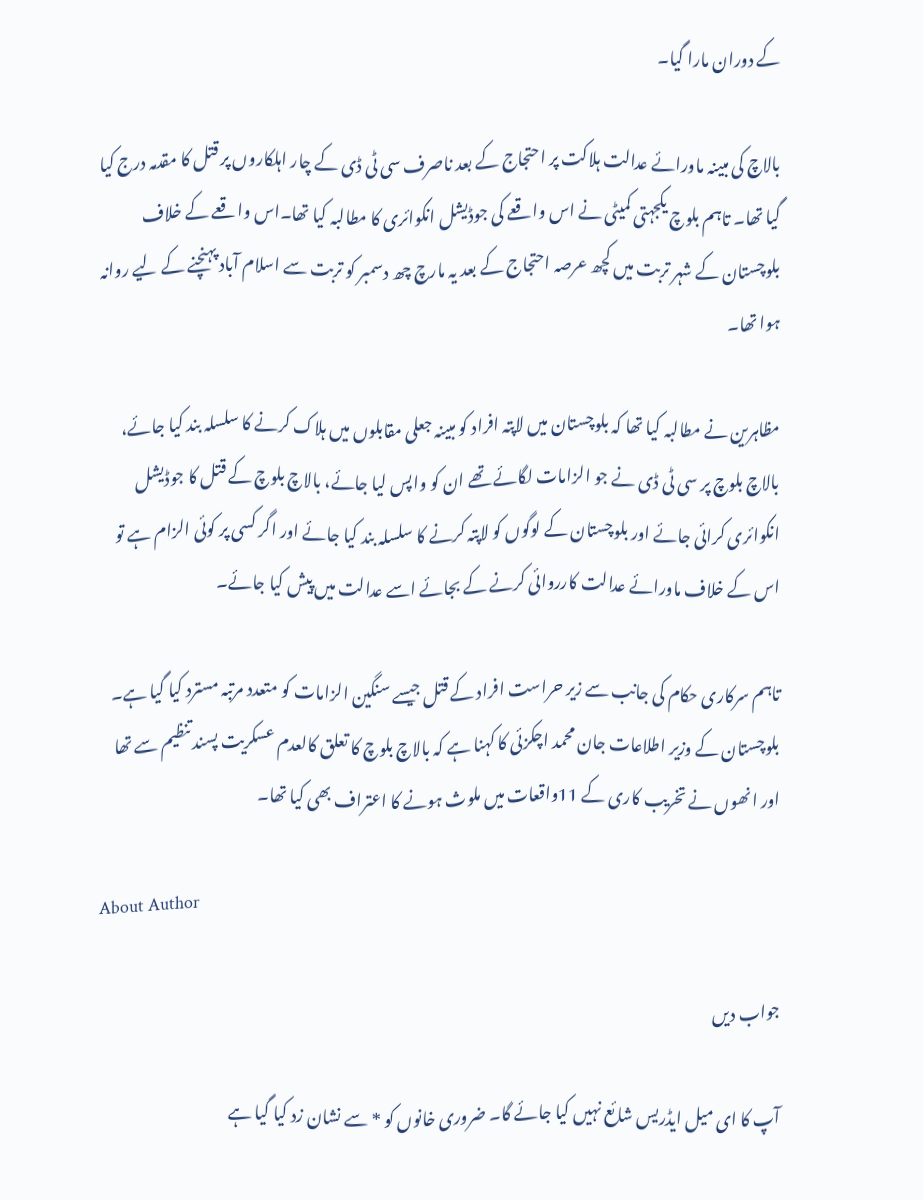کے دوران مارا گیا۔

بالاچ کی مبینہ ماورائے عدالت ہلاکت پر احتجاج کے بعد ناصرف سی ٹی ڈی کے چار اہلکاروں پر قتل کا مقدمہ درج کیا گیا تھا۔ تاہم بلوچ یکجہتی کمیٹی نے اس واقعے کی جوڈیشل انکوائری کا مطالبہ کیا تھا۔اس واقعے کے خلاف بلوچستان کے شہر تربت میں کچھ عرصہ احتجاج کے بعد یہ مارچ چھ دسمبر کو تربت سے اسلام آباد پہنچنے کے لیے روانہ ہوا تھا۔

مظاہرین نے مطالبہ کیا تھا کہ بلوچستان میں لاپتہ افراد کو مبینہ جعلی مقابلوں میں ہلاک کرنے کا سلسلہ بند کیا جائے، بالاچ بلوچ پر سی ٹی ڈی نے جو الزامات لگائے تھے ان کو واپس لیا جائے، بالاچ بلوچ کے قتل کا جوڈیشل انکوائری کرائی جائے اور بلوچستان کے لوگوں کو لاپتہ کرنے کا سلسلہ بند کیا جائے اور اگر کسی پر کوئی الزام ہے تو اس کے خلاف ماورائے عدالت کارروائی کرنے کے بجائے اسے عدالت میں پیش کیا جائے۔

تاہم سرکاری حکام کی جانب سے زیر حراست افراد کے قتل جیسے سنگین الزامات کو متعدد مرتبہ مسترد کیا گیا ہے۔ بلوچستان کے وزیر اطلاعات جان محمد اچکزئی کا کہنا ہے کہ بالاچ بلوچ کا تعلق کالعدم عسکریت پسند تنظیم سے تھا اور انھوں نے تخریب کاری کے 11واقعات میں ملوث ہونے کا اعتراف بھی کیا تھا۔

About Author

جواب دیں

آپ کا ای میل ایڈریس شائع نہیں کیا جائے گا۔ ضروری خانوں کو * سے نشان زد کیا گیا ہے